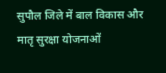सुपौल जिले में बाल विकास और मातृ सुरक्षा योजनाओं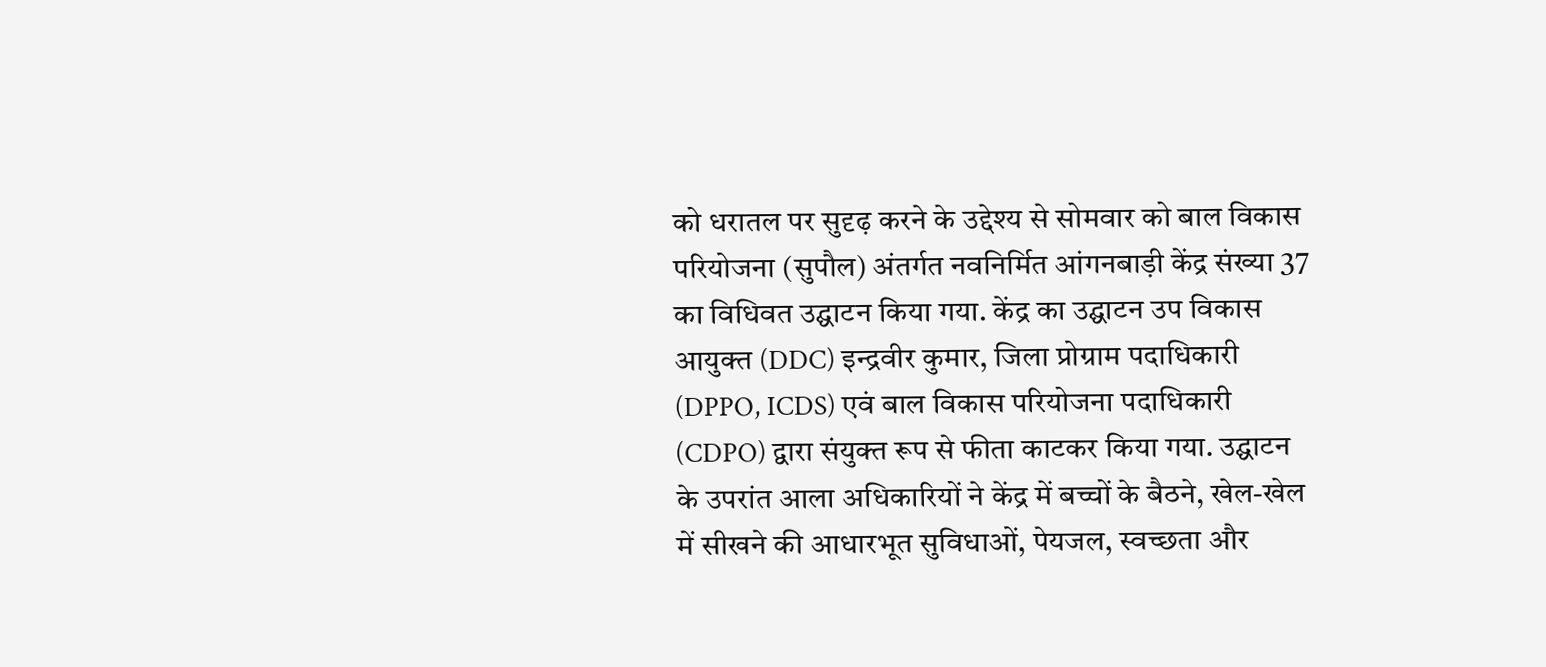को धरातल पर सुदृढ़ करने के उद्देश्य से सोमवार को बाल विकास परियोजना (सुपौल) अंतर्गत नवनिर्मित आंगनबाड़ी केंद्र संख्या 37 का विधिवत उद्घाटन किया गया. केंद्र का उद्घाटन उप विकास आयुक्त (DDC) इन्द्रवीर कुमार, जिला प्रोग्राम पदाधिकारी (DPPO, ICDS) एवं बाल विकास परियोजना पदाधिकारी (CDPO) द्वारा संयुक्त रूप से फीता काटकर किया गया. उद्घाटन के उपरांत आला अधिकारियों ने केंद्र में बच्चों के बैठने, खेल-खेल में सीखने की आधारभूत सुविधाओं, पेयजल, स्वच्छता और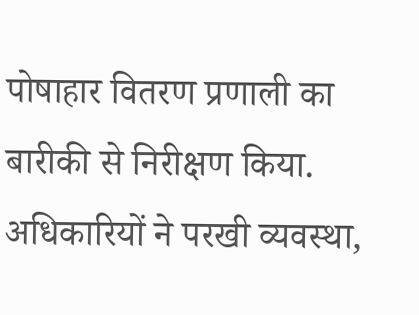पोषाहार वितरण प्रणाली का बारीकी से निरीक्षण किया.
अधिकारियों ने परखी व्यवस्था,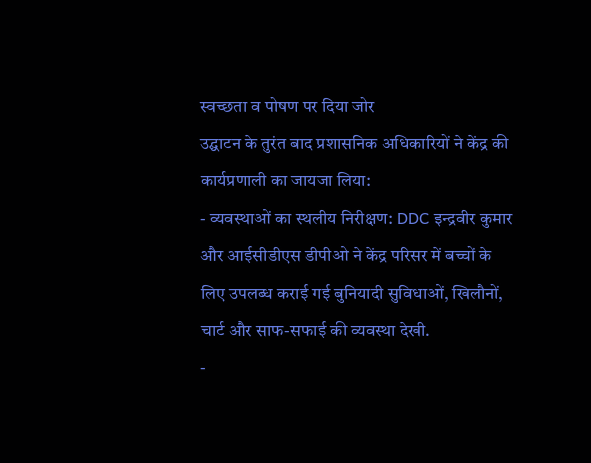स्वच्छता व पोषण पर दिया जोर
उद्घाटन के तुरंत बाद प्रशासनिक अधिकारियों ने केंद्र की कार्यप्रणाली का जायजा लिया:
- व्यवस्थाओं का स्थलीय निरीक्षण: DDC इन्द्रवीर कुमार और आईसीडीएस डीपीओ ने केंद्र परिसर में बच्चों के लिए उपलब्ध कराई गई बुनियादी सुविधाओं, खिलौनों, चार्ट और साफ-सफाई की व्यवस्था देखी.
-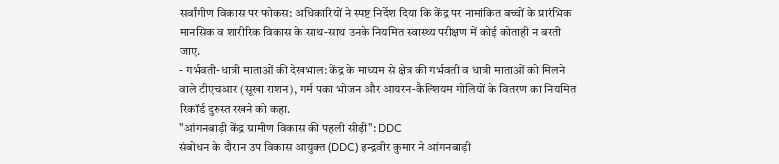सर्वांगीण विकास पर फोकस: अधिकारियों ने स्पष्ट निर्देश दिया कि केंद्र पर नामांकित बच्चों के प्रारंभिक मानसिक व शारीरिक विकास के साथ-साथ उनके नियमित स्वास्थ्य परीक्षण में कोई कोताही न बरती जाए.
- गर्भवती-धात्री माताओं की देखभाल: केंद्र के माध्यम से क्षेत्र की गर्भवती व धात्री माताओं को मिलने वाले टीएचआर (सूखा राशन), गर्म पका भोजन और आयरन-कैल्शियम गोलियों के वितरण का नियमित रिकॉर्ड दुरुस्त रखने को कहा.
"आंगनबाड़ी केंद्र ग्रामीण विकास की पहली सीढ़ी": DDC
संबोधन के दौरान उप विकास आयुक्त (DDC) इन्द्रवीर कुमार ने आंगनबाड़ी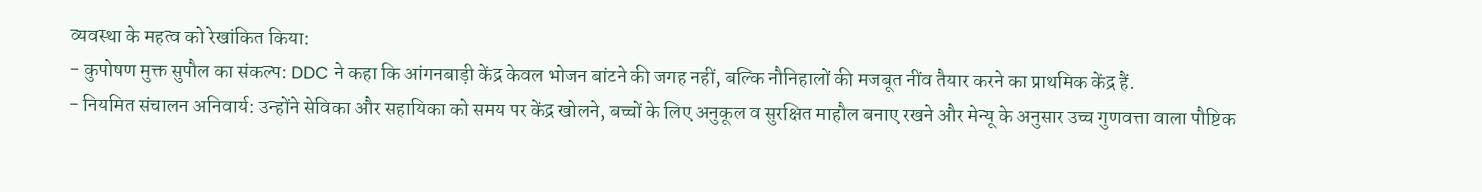व्यवस्था के महत्व को रेखांकित किया:
- कुपोषण मुक्त सुपौल का संकल्प: DDC ने कहा कि आंगनबाड़ी केंद्र केवल भोजन बांटने की जगह नहीं, बल्कि नौनिहालों की मजबूत नींव तैयार करने का प्राथमिक केंद्र हैं.
- नियमित संचालन अनिवार्य: उन्होंने सेविका और सहायिका को समय पर केंद्र खोलने, बच्चों के लिए अनुकूल व सुरक्षित माहौल बनाए रखने और मेन्यू के अनुसार उच्च गुणवत्ता वाला पौष्टिक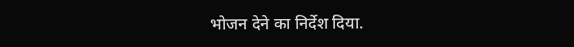भोजन देने का निर्देश दिया.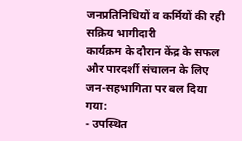जनप्रतिनिधियों व कर्मियों की रही सक्रिय भागीदारी
कार्यक्रम के दौरान केंद्र के सफल और पारदर्शी संचालन के लिए जन-सहभागिता पर बल दिया गया:
- उपस्थित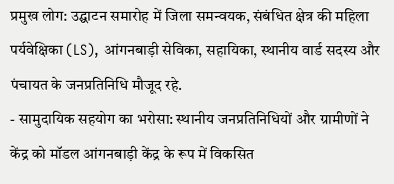प्रमुख लोग: उद्घाटन समारोह में जिला समन्वयक, संबंधित क्षेत्र की महिला पर्यवेक्षिका (LS), आंगनबाड़ी सेविका, सहायिका, स्थानीय वार्ड सदस्य और पंचायत के जनप्रतिनिधि मौजूद रहे.
- सामुदायिक सहयोग का भरोसा: स्थानीय जनप्रतिनिधियों और ग्रामीणों ने केंद्र को मॉडल आंगनबाड़ी केंद्र के रूप में विकसित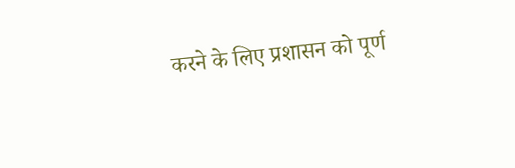करने के लिए प्रशासन को पूर्ण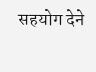सहयोग देने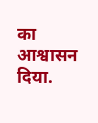का आश्वासन दिया.